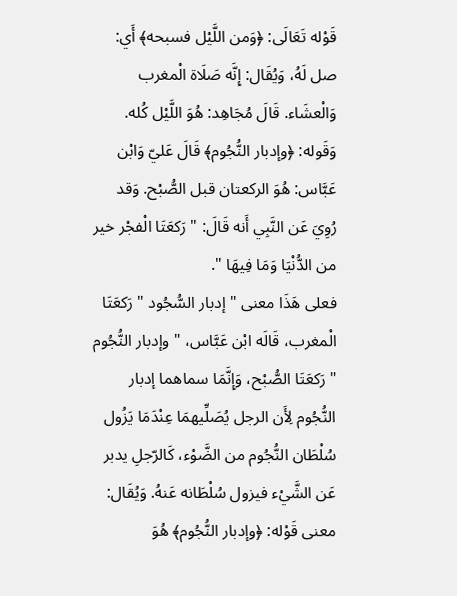قَوْله تَعَالَى: ﴿وَمن اللَّيْل فسبحه﴾ أَي: صل لَهُ، وَيُقَال: إِنَّه صَلَاة الْمغرب وَالْعشَاء. قَالَ مُجَاهِد: هُوَ اللَّيْل كُله.
وَقَوله: ﴿وإدبار النُّجُوم﴾ قَالَ عَليّ وَابْن عَبَّاس: هُوَ الركعتان قبل الصُّبْح. وَقد رُوِيَ عَن النَّبِي أَنه قَالَ: " رَكعَتَا الْفجْر خير من الدُّنْيَا وَمَا فِيهَا ".
فعلى هَذَا معنى " إدبار السُّجُود " رَكعَتَا الْمغرب، قَالَه ابْن عَبَّاس، " وإدبار النُّجُوم " رَكعَتَا الصُّبْح، وَإِنَّمَا سماهما إدبار النُّجُوم لِأَن الرجل يُصَلِّيهمَا عِنْدَمَا يَزُول سُلْطَان النُّجُوم من الضَّوْء، كَالرّجلِ يدبر عَن الشَّيْء فيزول سُلْطَانه عَنهُ. وَيُقَال: معنى قَوْله: ﴿وإدبار النُّجُوم﴾ هُوَ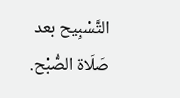التَّسْبِيح بعد صَلَاة الصُّبْح.